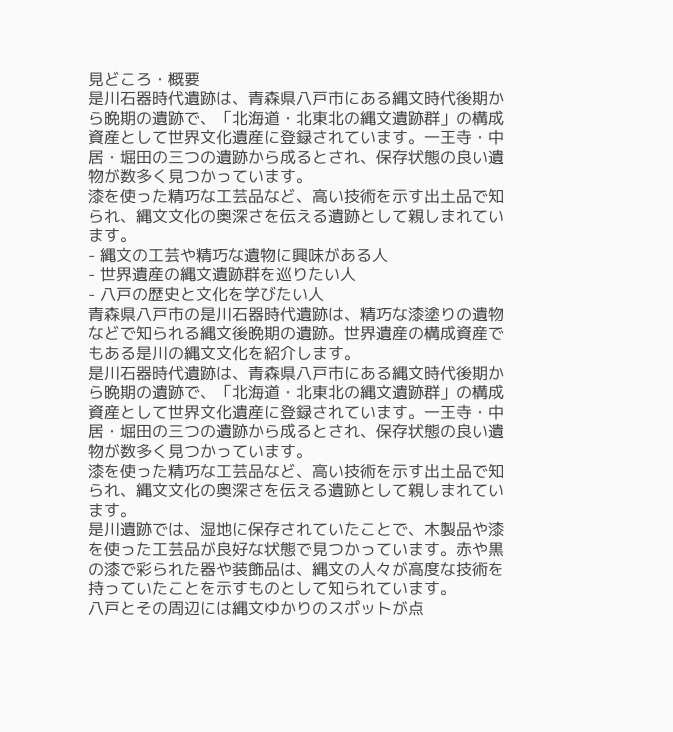見どころ・概要
是川石器時代遺跡は、青森県八戸市にある縄文時代後期から晩期の遺跡で、「北海道・北東北の縄文遺跡群」の構成資産として世界文化遺産に登録されています。一王寺・中居・堀田の三つの遺跡から成るとされ、保存状態の良い遺物が数多く見つかっています。
漆を使った精巧な工芸品など、高い技術を示す出土品で知られ、縄文文化の奥深さを伝える遺跡として親しまれています。
- 縄文の工芸や精巧な遺物に興味がある人
- 世界遺産の縄文遺跡群を巡りたい人
- 八戸の歴史と文化を学びたい人
青森県八戸市の是川石器時代遺跡は、精巧な漆塗りの遺物などで知られる縄文後晩期の遺跡。世界遺産の構成資産でもある是川の縄文文化を紹介します。
是川石器時代遺跡は、青森県八戸市にある縄文時代後期から晩期の遺跡で、「北海道・北東北の縄文遺跡群」の構成資産として世界文化遺産に登録されています。一王寺・中居・堀田の三つの遺跡から成るとされ、保存状態の良い遺物が数多く見つかっています。
漆を使った精巧な工芸品など、高い技術を示す出土品で知られ、縄文文化の奥深さを伝える遺跡として親しまれています。
是川遺跡では、湿地に保存されていたことで、木製品や漆を使った工芸品が良好な状態で見つかっています。赤や黒の漆で彩られた器や装飾品は、縄文の人々が高度な技術を持っていたことを示すものとして知られています。
八戸とその周辺には縄文ゆかりのスポットが点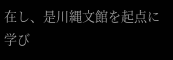在し、是川縄文館を起点に学び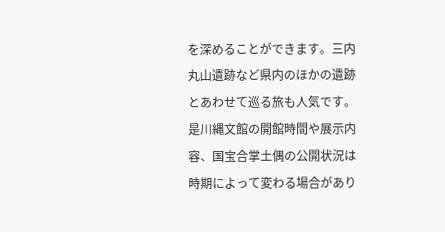を深めることができます。三内丸山遺跡など県内のほかの遺跡とあわせて巡る旅も人気です。
是川縄文館の開館時間や展示内容、国宝合掌土偶の公開状況は時期によって変わる場合があり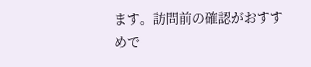ます。訪問前の確認がおすすめで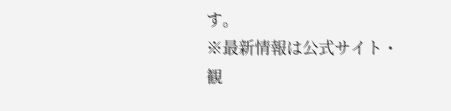す。
※最新情報は公式サイト・観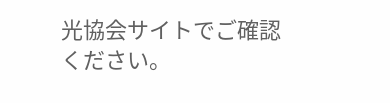光協会サイトでご確認ください。